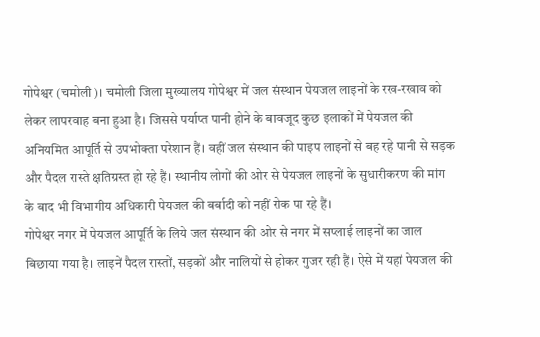गोपेश्वर (चमोली)। चमोली जिला मुख्यालय गोपेश्वर में जल संस्थान पेयजल लाइनों के रख-रखाव को लेकर लापरवाह बना हुआ है। जिससे पर्याप्त पानी होने के बावजूद कुछ इलाकों में पेयजल की अनियमित आपूर्ति से उपभोक्ता परेशान हैं। वहीं जल संस्थान की पाइप लाइनों से बह रहे पानी से सड़क और पैदल रास्ते क्षतिग्रस्त हो रहे हैं। स्थानीय लोगों की ओर से पेयजल लाइनों के सुधारीकरण की मांग के बाद भी विभागीय अधिकारी पेयजल की बर्बादी को नहीं रोक पा रहे हैं।
गोपेश्वर नगर में पेयजल आपूर्ति के लिये जल संस्थान की ओर से नगर में सप्लाई लाइनों का जाल बिछाया गया है। लाइनें पैदल रास्तों, सड़कों और नालियों से होकर गुजर रही हैं। ऐसे में यहां पेयजल की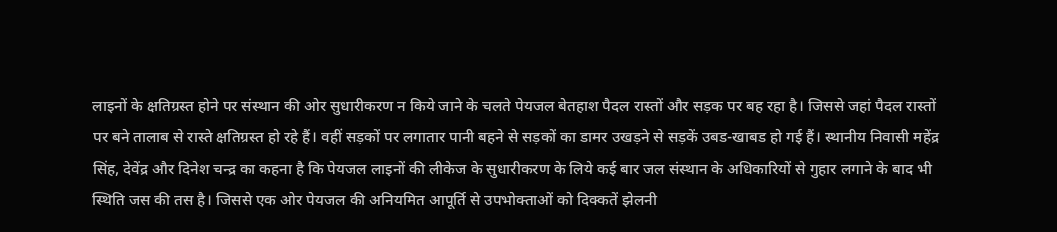लाइनों के क्षतिग्रस्त होने पर संस्थान की ओर सुधारीकरण न किये जाने के चलते पेयजल बेतहाश पैदल रास्तों और सड़क पर बह रहा है। जिससे जहां पैदल रास्तों पर बने तालाब से रास्ते क्षतिग्रस्त हो रहे हैं। वहीं सड़कों पर लगातार पानी बहने से सड़कों का डामर उखड़ने से सड़कें उबड-खाबड हो गई हैं। स्थानीय निवासी महेंद्र सिंह, देवेंद्र और दिनेश चन्द्र का कहना है कि पेयजल लाइनों की लीकेज के सुधारीकरण के लिये कई बार जल संस्थान के अधिकारियों से गुहार लगाने के बाद भी स्थिति जस की तस है। जिससे एक ओर पेयजल की अनियमित आपूर्ति से उपभोक्ताओं को दिक्कतें झेलनी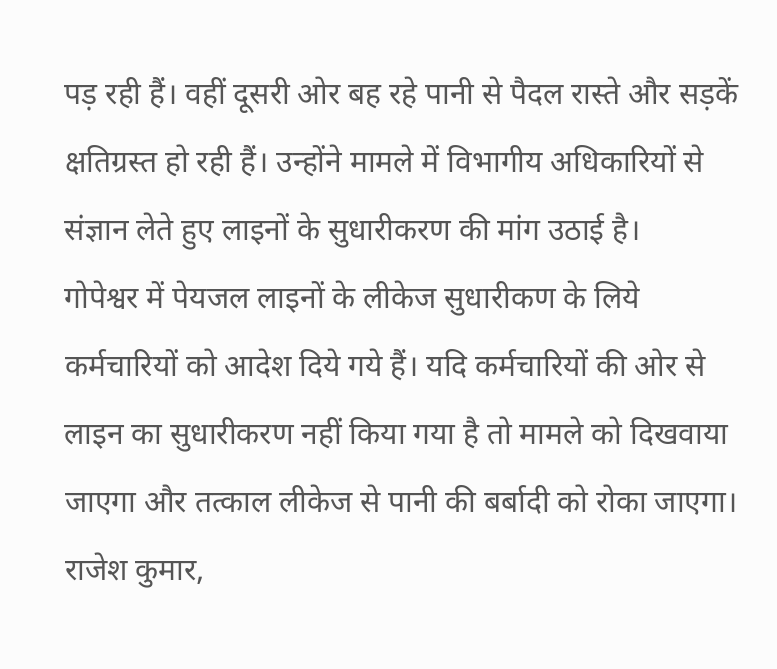पड़ रही हैं। वहीं दूसरी ओर बह रहे पानी से पैदल रास्ते और सड़कें क्षतिग्रस्त हो रही हैं। उन्होंने मामले में विभागीय अधिकारियों से संज्ञान लेते हुए लाइनों के सुधारीकरण की मांग उठाई है।
गोपेश्वर में पेयजल लाइनों के लीकेज सुधारीकण के लिये कर्मचारियों को आदेश दिये गये हैं। यदि कर्मचारियों की ओर से लाइन का सुधारीकरण नहीं किया गया है तो मामले को दिखवाया जाएगा और तत्काल लीकेज से पानी की बर्बादी को रोका जाएगा।
राजेश कुमार,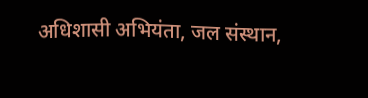अधिशासी अभियंता, जल संस्थान,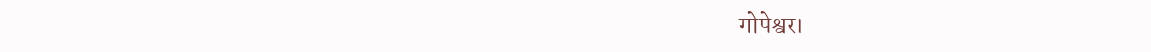गोपेश्वर।